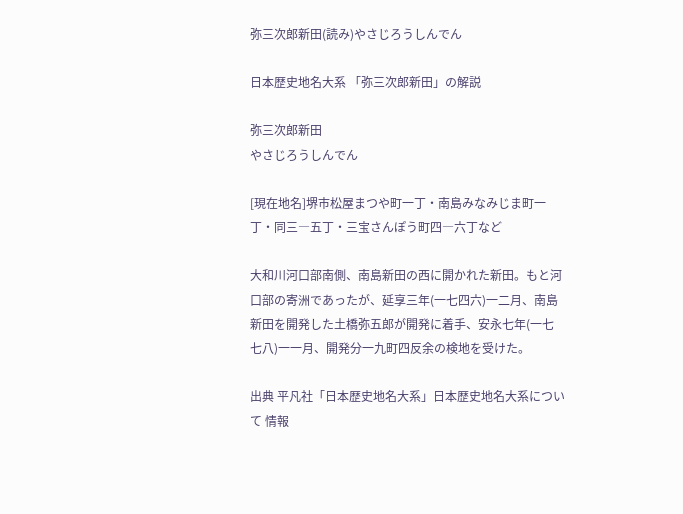弥三次郎新田(読み)やさじろうしんでん

日本歴史地名大系 「弥三次郎新田」の解説

弥三次郎新田
やさじろうしんでん

[現在地名]堺市松屋まつや町一丁・南島みなみじま町一丁・同三―五丁・三宝さんぽう町四―六丁など

大和川河口部南側、南島新田の西に開かれた新田。もと河口部の寄洲であったが、延享三年(一七四六)一二月、南島新田を開発した土橋弥五郎が開発に着手、安永七年(一七七八)一一月、開発分一九町四反余の検地を受けた。

出典 平凡社「日本歴史地名大系」日本歴史地名大系について 情報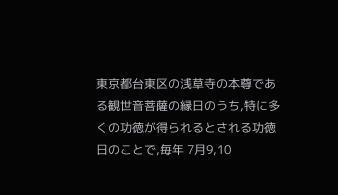東京都台東区の浅草寺の本尊である観世音菩薩の縁日のうち,特に多くの功徳が得られるとされる功徳日のことで,毎年 7月9,10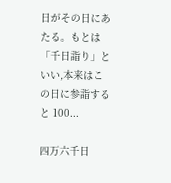日がその日にあたる。もとは「千日詣り」といい,本来はこの日に参詣すると 100...

四万六千日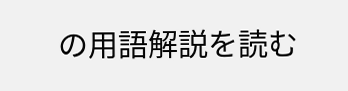の用語解説を読む